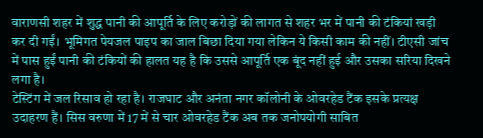वाराणसी शहर में शुद्ध पानी की आपूर्ति के लिए करोड़ों की लागत से शहर भर में पानी की टंकियां खड़ी कर दी गईं। भूमिगत पेयजल पाइप का जाल बिछा दिया गया लेकिन ये किसी काम की नहीं। टीएसी जांच में पास हुईं पानी की टंकियों की हालत यह है कि उससे आपूर्ति एक बूंद नहीं हुई और उसका सरिया दिखने लगा है।
टेस्टिंग में जल रिसाव हो रहा है। राजघाट और अनंता नगर कॉलोनी के ओवरहेड टैंक इसके प्रत्यक्ष उदाहरण हैं। सिस वरुणा में 17 में से चार ओवरहेड टैंक अब तक जनोपयोगी साबित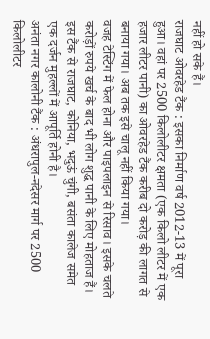नहीं हो सके हैं।
राजघाट ओवरहेड टैंक : इसका निर्माण वर्ष 2012-13 में पूरा हुआ। वहां पर 2500 किलोलीटर क्षमता (एक किलो लीटर में एक हजार लीटर पानी) का ओवरहेड टैंक करीब दो करोड़ की लागत से बनाया गया। अब तक इसे चालू नहीं किया गया।
वजह टेस्टिंग में फेल होना और पाइपलाइन से रिसाव। इसके चलते करोड़ों रुपये खर्च के बाद भी लोग शुद्ध पानी के लिए मोहताज हैं। इस टैंक से राजघाट, कोनिया, भदुऊं चुंगी, बसंता कालेज समेत एक दर्जन मुहल्लों में आपूर्ति होनी है।
अनंता नगर कालोनी टैंक : अंधरापुल-नदेसर मार्ग पर 2500 किलोलीटर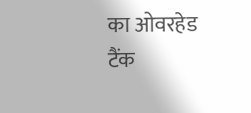का ओवरहेड टैंक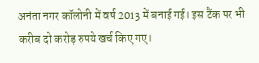अनंता नगर कॉलोनी में वर्ष 2013 में बनाई गई। इस टैंक पर भी करीब दो करोड़ रुपये खर्च किए गए।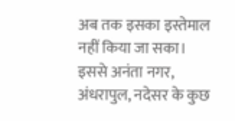अब तक इसका इस्तेमाल नहीं किया जा सका। इससे अनंता नगर, अंधरापुल, नदेसर के कुछ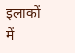इलाकों में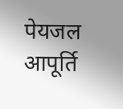पेयजल आपूर्ति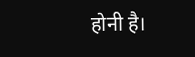होनी है।